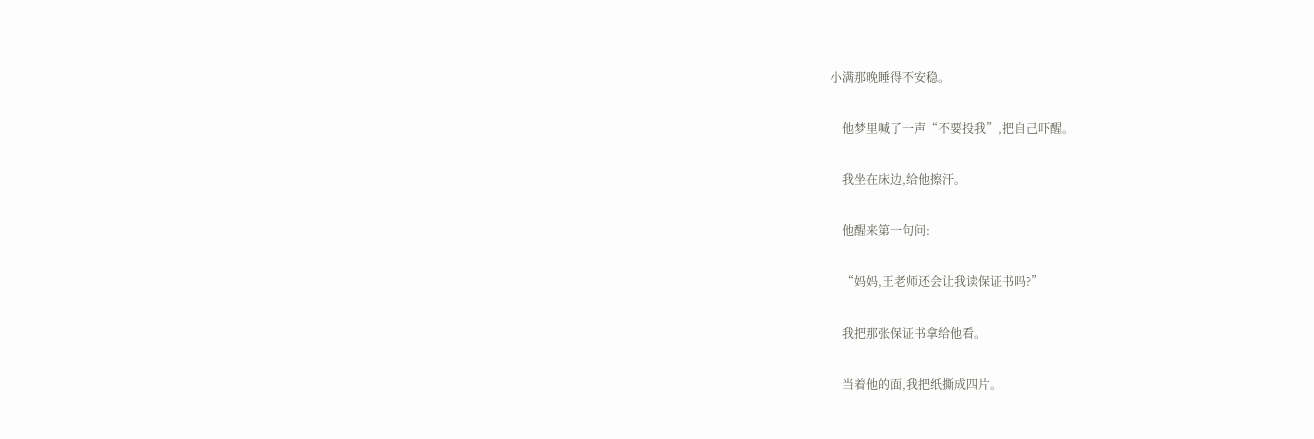小满那晚睡得不安稳。

    他梦里喊了一声“不要投我”,把自己吓醒。

    我坐在床边,给他擦汗。

    他醒来第一句问:

    “妈妈,王老师还会让我读保证书吗?”

    我把那张保证书拿给他看。

    当着他的面,我把纸撕成四片。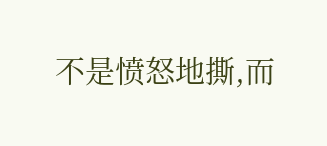不是愤怒地撕,而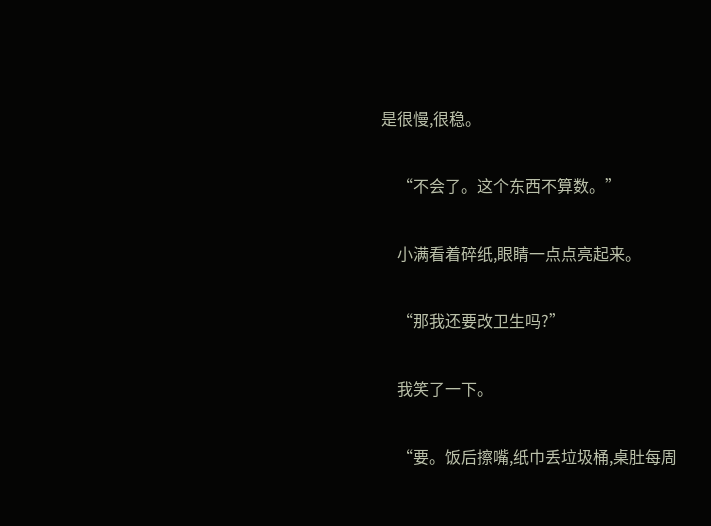是很慢,很稳。

    “不会了。这个东西不算数。”

    小满看着碎纸,眼睛一点点亮起来。

    “那我还要改卫生吗?”

    我笑了一下。

    “要。饭后擦嘴,纸巾丢垃圾桶,桌肚每周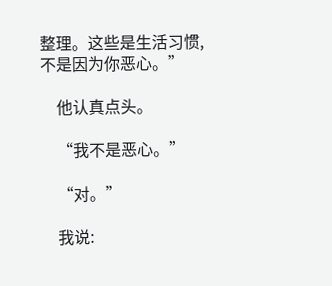整理。这些是生活习惯,不是因为你恶心。”

    他认真点头。

    “我不是恶心。”

    “对。”

    我说: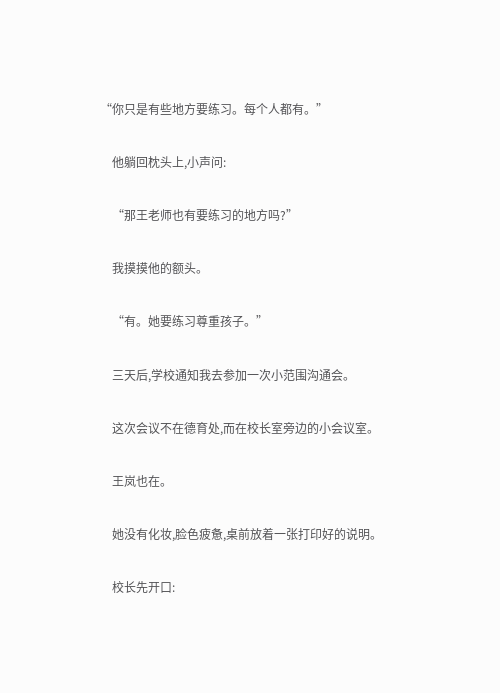“你只是有些地方要练习。每个人都有。”

    他躺回枕头上,小声问:

    “那王老师也有要练习的地方吗?”

    我摸摸他的额头。

    “有。她要练习尊重孩子。”

    三天后,学校通知我去参加一次小范围沟通会。

    这次会议不在德育处,而在校长室旁边的小会议室。

    王岚也在。

    她没有化妆,脸色疲惫,桌前放着一张打印好的说明。

    校长先开口: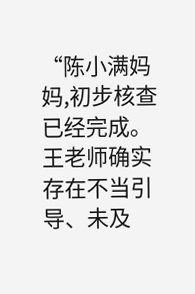“陈小满妈妈,初步核查已经完成。王老师确实存在不当引导、未及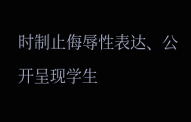时制止侮辱性表达、公开呈现学生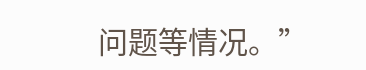问题等情况。”